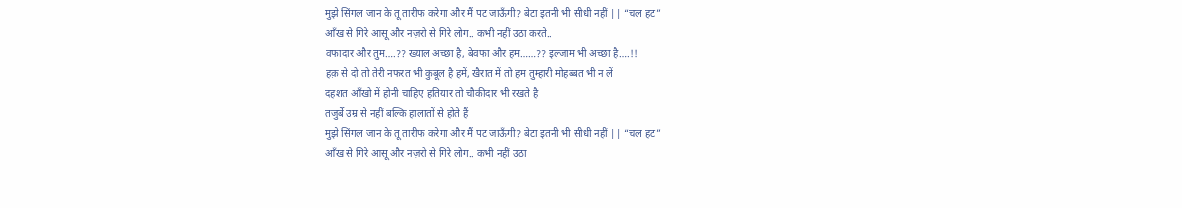मुझे सिंगल जान के तू तारीफ करेगा और मैं पट जाऊँगी? बेटा इतनी भी सीधी नहीं || “चल हट”
आँख से गिरे आसू और नज़रो से गिरे लोग.. कभी नहीं उठा करते..
वफादार और तुम….?? ख्याल अच्छा है, बेवफा और हम……?? इल्जाम भी अच्छा है….!!
हक़ से दो तो तेरी नफरत भी कुबूल है हमें, खैरात में तो हम तुम्हारी मोहब्बत भी न लें
दहशत आँखो में होनी चाहिए हतियार तो चौकीदार भी रखते है
तजुर्बे उम्र से नहीं बल्कि हालातों से होते हैं
मुझे सिंगल जान के तू तारीफ करेगा और मैं पट जाऊँगी? बेटा इतनी भी सीधी नहीं || “चल हट”
आँख से गिरे आसू और नज़रो से गिरे लोग.. कभी नहीं उठा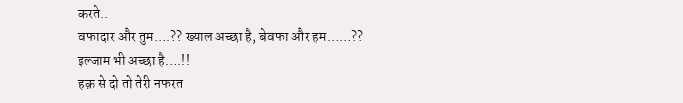करते..
वफादार और तुम….?? ख्याल अच्छा है, बेवफा और हम……?? इल्जाम भी अच्छा है….!!
हक़ से दो तो तेरी नफरत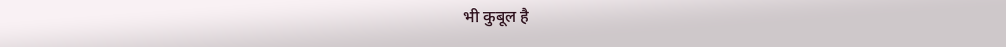भी कुबूल है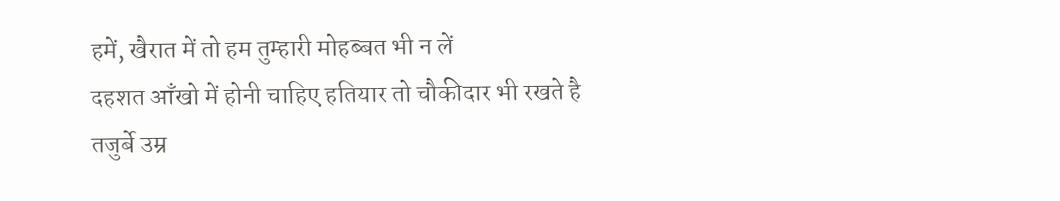हमें, खैरात में तो हम तुम्हारी मोहब्बत भी न लें
दहशत आँखो में होनी चाहिए हतियार तो चौकीदार भी रखते है
तजुर्बे उम्र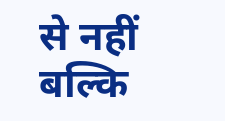से नहीं बल्कि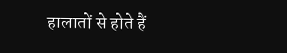हालातों से होते हैं